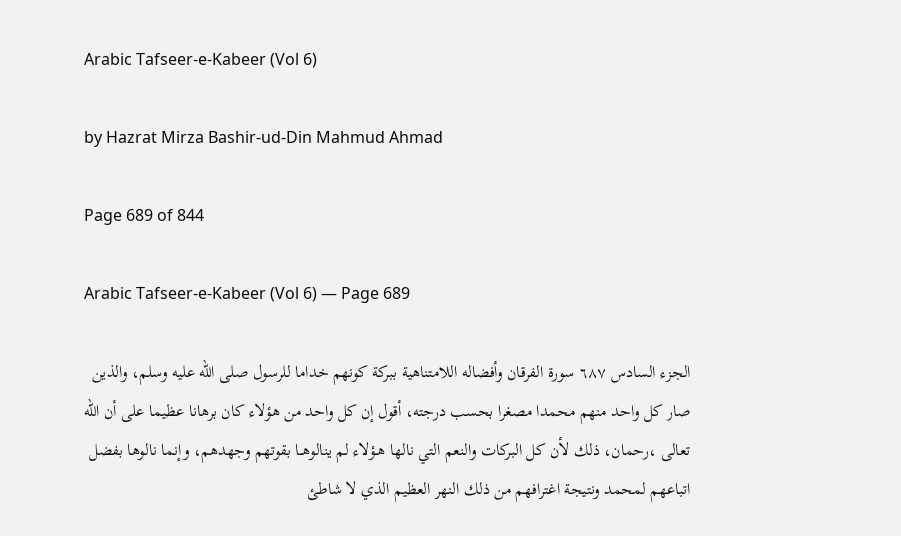Arabic Tafseer-e-Kabeer (Vol 6)

by Hazrat Mirza Bashir-ud-Din Mahmud Ahmad

Page 689 of 844

Arabic Tafseer-e-Kabeer (Vol 6) — Page 689

الجزء السادس ٦٨٧ سورة الفرقان وأفضاله اللامتناهية ببركة كونهم خداما للرسول صلى الله عليه وسلم، والذين صار كل واحد منهم محمدا مصغرا بحسب درجته، أقول إن كل واحد من هؤلاء كان برهانا عظيما على أن الله تعالى ،رحمان، ذلك لأن كل البركات والنعم التي نالها هـؤلاء لم ينالوهــا بقوتهم وجهدهم، وإنما نالوها بفضل اتباعهم لمحمد ونتيجة اغترافهم من ذلك النهر العظيم الذي لا شاطئ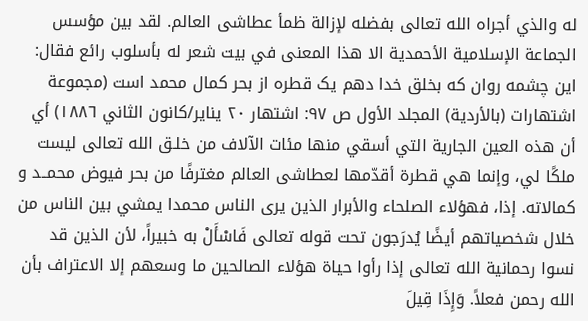له والذي أجراه الله تعالى بفضله لإزالة ظمأ عطاشى العالم. لقد بين مؤسس الجماعة الإسلامية الأحمدية الا هذا المعنى في بيت شعر له بأسلوب رائع فقال: این چشمه روان که بخلق خدا دهم یک قطره از بحر کمال محمد است (مجموعة اشتهارات (بالأردية) المجلد الأول ص ۹۷: اشتهار ۲۰ يناير/كانون الثاني ١٨٨٦) أي أن هذه العين الجارية التي أسقي منها مئات الآلاف من خلـق الله تعالى ليست ملكًا لي، وإنما هي قطرة أقدّمها لعطاشى العالم مغترفًا من بحر فيوض محمــد و کمالاته. إذا، فهؤلاء الصلحاء والأبرار الذين يرى الناس محمدا يمشي بين الناس من خلال شخصياتهم أيضًا يُدرَجون تحت قوله تعالى فَاسْأَلْ به خبيراً، لأن الذين قد نسوا رحمانية الله تعالى إذا رأوا حياة هؤلاء الصالحين ما وسعهم إلا الاعتراف بأن الله رحمن فعلاً. وَإِذَا قِيلَ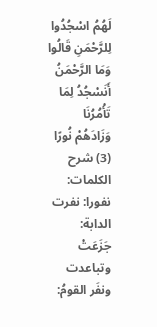لَهُمُ اسْجُدُوا لِلرَّحْمَنِ قَالُوا وَمَا الرَّحْمَنُ أَنَسْجُدُ لِمَا تَأْمُرُنَا وَزَادَهُمْ نُورًا (3) شرح الكلمات: نفورا: نفرت الدابة: جَزَعَتْ وتباعدت ونفَر القومُ: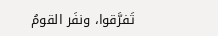تَفرَّقوا، ونفَر القومُ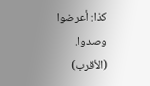كذا: أعرضوا وصدوا. (الأقرب)